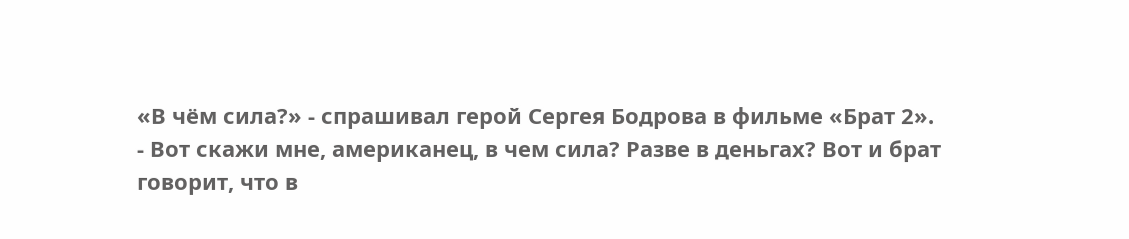«В чём сила?» - спрашивал герой Сергея Бодрова в фильме «Брат 2».
- Вот скажи мне, американец, в чем сила? Разве в деньгах? Вот и брат говорит, что в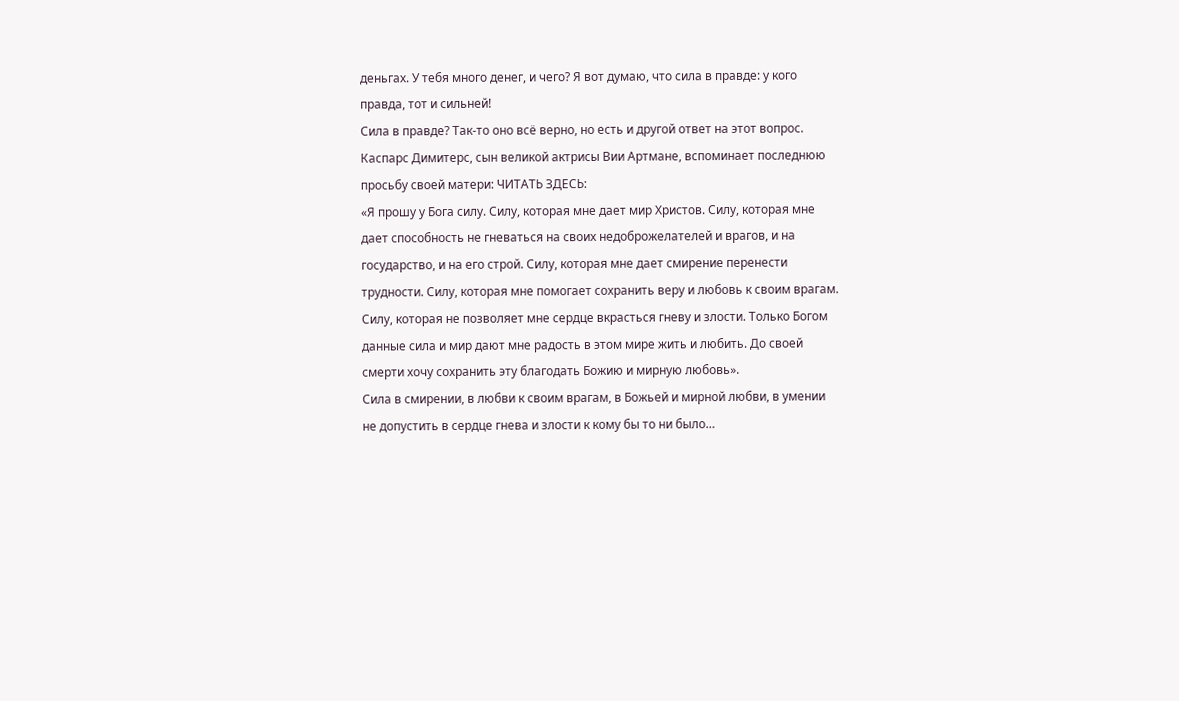деньгах. У тебя много денег, и чего? Я вот думаю, что сила в правде: у кого правда, тот и сильней!
Сила в правде? Так-то оно всё верно, но есть и другой ответ на этот вопрос.
Каспарс Димитерс, сын великой актрисы Вии Артмане, вспоминает последнюю просьбу своей матери: ЧИТАТЬ ЗДЕСЬ:
«Я прошу у Бога силу. Силу, которая мне дает мир Христов. Силу, которая мне дает способность не гневаться на своих недоброжелателей и врагов, и на государство, и на его строй. Силу, которая мне дает смирение перенести трудности. Силу, которая мне помогает сохранить веру и любовь к своим врагам. Силу, которая не позволяет мне сердце вкрасться гневу и злости. Только Богом данные сила и мир дают мне радость в этом мире жить и любить. До своей смерти хочу сохранить эту благодать Божию и мирную любовь».
Сила в смирении, в любви к своим врагам, в Божьей и мирной любви, в умении не допустить в сердце гнева и злости к кому бы то ни было…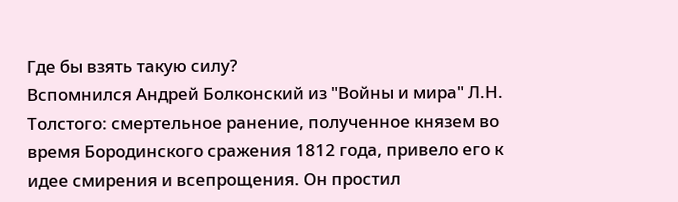Где бы взять такую силу?
Вспомнился Андрей Болконский из "Войны и мира" Л.Н. Толстого: смертельное ранение, полученное князем во время Бородинского сражения 1812 года, привело его к идее смирения и всепрощения. Он простил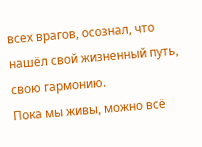всех врагов, осознал, что нашёл свой жизненный путь, свою гармонию.
Пока мы живы, можно всё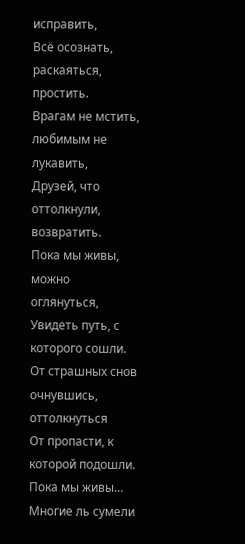исправить,
Всё осознать, раскаяться, простить.
Врагам не мстить, любимым не лукавить,
Друзей, что оттолкнули, возвратить.
Пока мы живы, можно оглянуться,
Увидеть путь, с которого сошли.
От страшных снов очнувшись, оттолкнуться
От пропасти, к которой подошли.
Пока мы живы… Многие ль сумели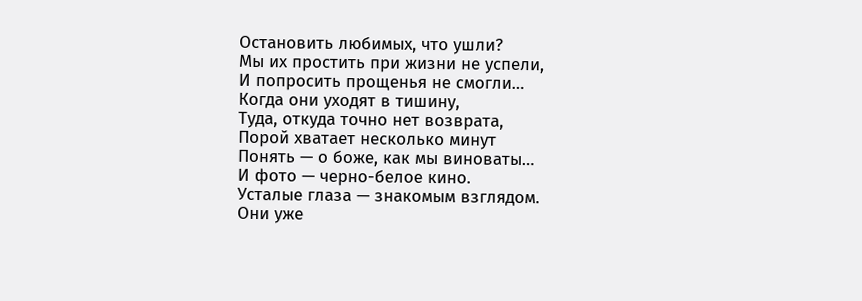Остановить любимых, что ушли?
Мы их простить при жизни не успели,
И попросить прощенья не смогли…
Когда они уходят в тишину,
Туда, откуда точно нет возврата,
Порой хватает несколько минут
Понять — о боже, как мы виноваты…
И фото — черно-белое кино.
Усталые глаза — знакомым взглядом.
Они уже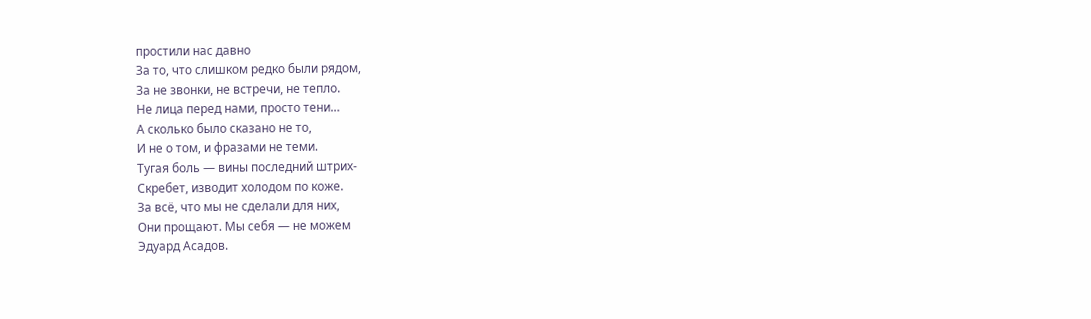простили нас давно
За то, что слишком редко были рядом,
За не звонки, не встречи, не тепло.
Не лица перед нами, просто тени…
А сколько было сказано не то,
И не о том, и фразами не теми.
Тугая боль — вины последний штрих-
Скребет, изводит холодом по коже.
За всё, что мы не сделали для них,
Они прощают. Мы себя — не можем
Эдуард Асадов.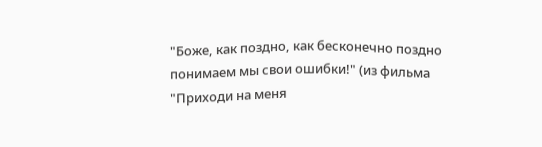"Боже, как поздно, как бесконечно поздно понимаем мы свои ошибки!" (из фильма "Приходи на меня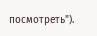посмотреть").